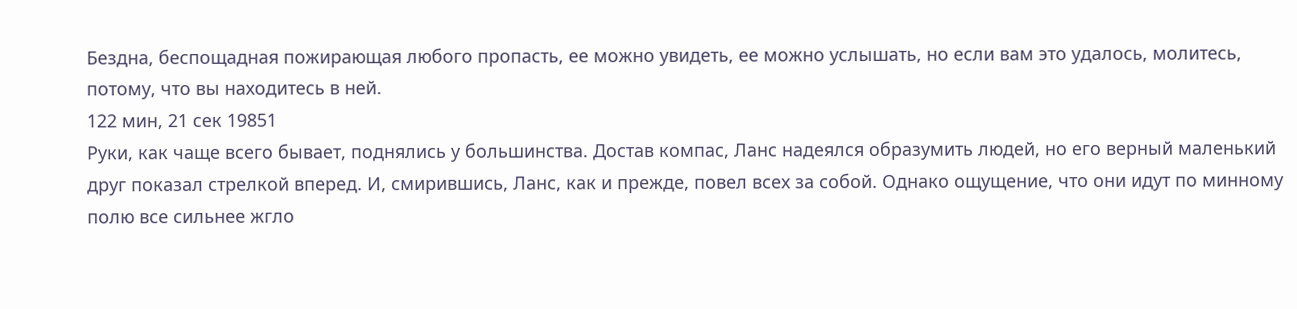Бездна, беспощадная пожирающая любого пропасть, ее можно увидеть, ее можно услышать, но если вам это удалось, молитесь, потому, что вы находитесь в ней.
122 мин, 21 сек 19851
Руки, как чаще всего бывает, поднялись у большинства. Достав компас, Ланс надеялся образумить людей, но его верный маленький друг показал стрелкой вперед. И, смирившись, Ланс, как и прежде, повел всех за собой. Однако ощущение, что они идут по минному полю все сильнее жгло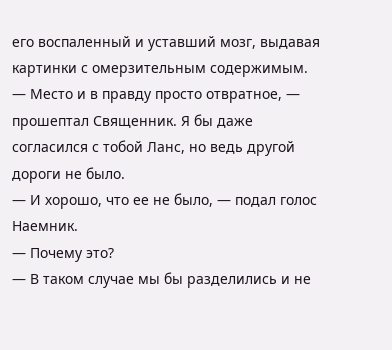его воспаленный и уставший мозг, выдавая картинки с омерзительным содержимым.
— Место и в правду просто отвратное, — прошептал Священник. Я бы даже согласился с тобой Ланс, но ведь другой дороги не было.
— И хорошо, что ее не было, — подал голос Наемник.
— Почему это?
— В таком случае мы бы разделились и не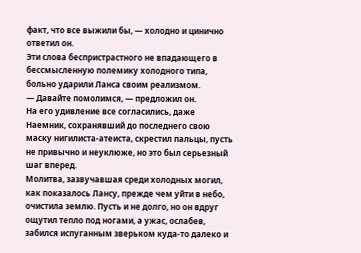факт, что все выжили бы, — холодно и цинично ответил он.
Эти слова беспристрастного не впадающего в бессмысленную полемику холодного типа, больно ударили Ланса своим реализмом.
— Давайте помолимся, — предложил он.
На его удивление все согласились, даже Наемник, сохранявший до последнего свою маску нигилиста-атеиста, скрестил пальцы, пусть не привычно и неуклюже, но это был серьезный шаг вперед.
Молитва, зазвучавшая среди холодных могил, как показалось Лансу, прежде чем уйти в небо, очистила землю. Пусть и не долго, но он вдруг ощутил тепло под ногами, а ужас, ослабев, забился испуганным зверьком куда-то далеко и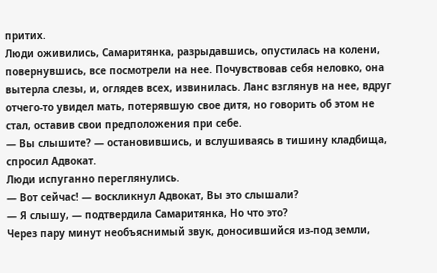притих.
Люди оживились, Самаритянка, разрыдавшись, опустилась на колени, повернувшись, все посмотрели на нее. Почувствовав себя неловко, она вытерла слезы, и, оглядев всех, извинилась. Ланс взглянув на нее, вдруг отчего-то увидел мать, потерявшую свое дитя, но говорить об этом не стал, оставив свои предположения при себе.
— Вы слышите? — остановившись, и вслушиваясь в тишину кладбища, спросил Адвокат.
Люди испуганно переглянулись.
— Вот сейчас! — воскликнул Адвокат, Вы это слышали?
— Я слышу, — подтвердила Самаритянка, Но что это?
Через пару минут необъяснимый звук, доносившийся из-под земли,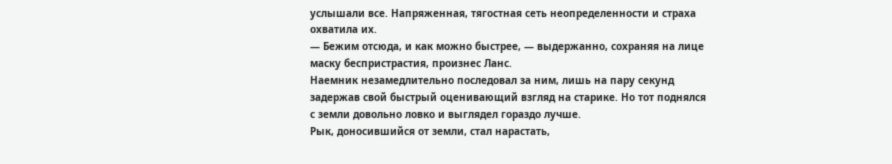услышали все. Напряженная, тягостная сеть неопределенности и страха охватила их.
— Бежим отсюда, и как можно быстрее, — выдержанно, сохраняя на лице маску беспристрастия, произнес Ланс.
Наемник незамедлительно последовал за ним, лишь на пару секунд задержав свой быстрый оценивающий взгляд на старике. Но тот поднялся с земли довольно ловко и выглядел гораздо лучше.
Рык, доносившийся от земли, стал нарастать,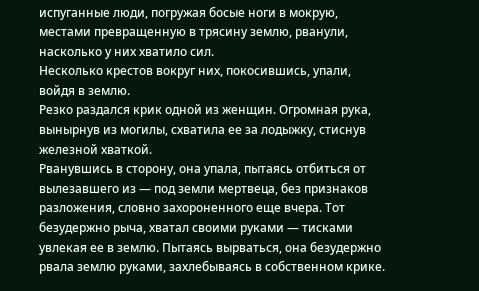испуганные люди, погружая босые ноги в мокрую, местами превращенную в трясину землю, рванули, насколько у них хватило сил.
Несколько крестов вокруг них, покосившись, упали, войдя в землю.
Резко раздался крик одной из женщин. Огромная рука, вынырнув из могилы, схватила ее за лодыжку, стиснув железной хваткой.
Рванувшись в сторону, она упала, пытаясь отбиться от вылезавшего из — под земли мертвеца, без признаков разложения, словно захороненного еще вчера. Тот безудержно рыча, хватал своими руками — тисками увлекая ее в землю. Пытаясь вырваться, она безудержно рвала землю руками, захлебываясь в собственном крике.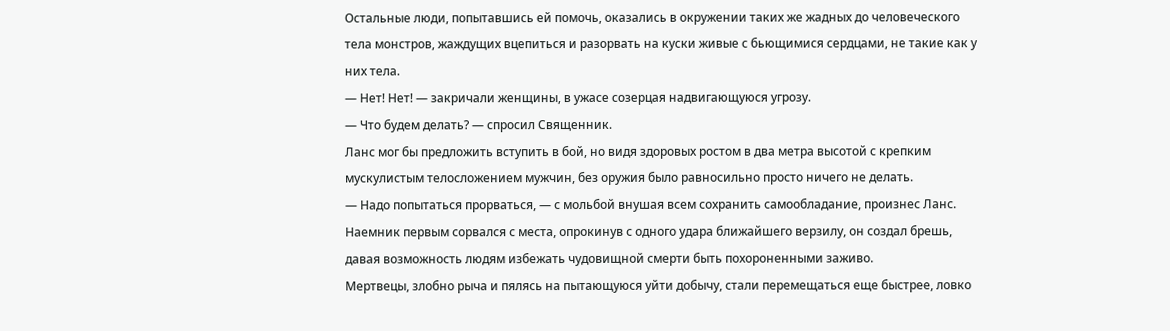Остальные люди, попытавшись ей помочь, оказались в окружении таких же жадных до человеческого тела монстров, жаждущих вцепиться и разорвать на куски живые с бьющимися сердцами, не такие как у них тела.
— Нет! Нет! — закричали женщины, в ужасе созерцая надвигающуюся угрозу.
— Что будем делать? — спросил Священник.
Ланс мог бы предложить вступить в бой, но видя здоровых ростом в два метра высотой с крепким мускулистым телосложением мужчин, без оружия было равносильно просто ничего не делать.
— Надо попытаться прорваться, — с мольбой внушая всем сохранить самообладание, произнес Ланс.
Наемник первым сорвался с места, опрокинув с одного удара ближайшего верзилу, он создал брешь, давая возможность людям избежать чудовищной смерти быть похороненными заживо.
Мертвецы, злобно рыча и пялясь на пытающуюся уйти добычу, стали перемещаться еще быстрее, ловко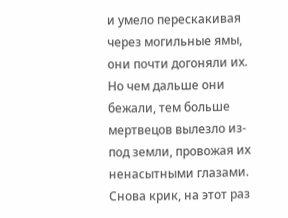и умело перескакивая через могильные ямы, они почти догоняли их. Но чем дальше они бежали, тем больше мертвецов вылезло из-под земли, провожая их ненасытными глазами. Снова крик, на этот раз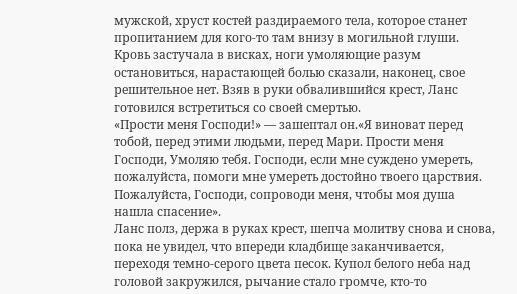мужской, хруст костей раздираемого тела, которое станет пропитанием для кого-то там внизу в могильной глуши.
Кровь застучала в висках, ноги умоляющие разум остановиться, нарастающей болью сказали, наконец, свое решительное нет. Взяв в руки обвалившийся крест, Ланс готовился встретиться со своей смертью.
«Прости меня Господи!» — зашептал он.«Я виноват перед тобой, перед этими людьми, перед Мари. Прости меня Господи, Умоляю тебя. Господи, если мне суждено умереть, пожалуйста, помоги мне умереть достойно твоего царствия. Пожалуйста, Господи, сопроводи меня, чтобы моя душа нашла спасение».
Ланс полз, держа в руках крест, шепча молитву снова и снова, пока не увидел, что впереди кладбище заканчивается, переходя темно-серого цвета песок. Купол белого неба над головой закружился, рычание стало громче, кто-то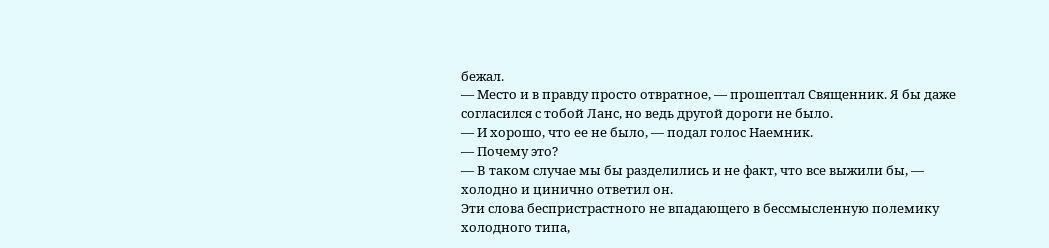бежал.
— Место и в правду просто отвратное, — прошептал Священник. Я бы даже согласился с тобой Ланс, но ведь другой дороги не было.
— И хорошо, что ее не было, — подал голос Наемник.
— Почему это?
— В таком случае мы бы разделились и не факт, что все выжили бы, — холодно и цинично ответил он.
Эти слова беспристрастного не впадающего в бессмысленную полемику холодного типа,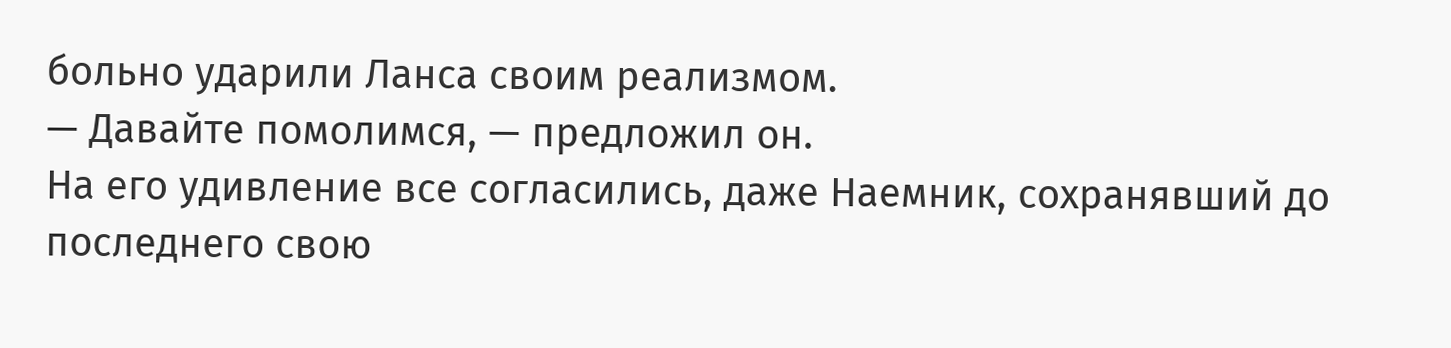больно ударили Ланса своим реализмом.
— Давайте помолимся, — предложил он.
На его удивление все согласились, даже Наемник, сохранявший до последнего свою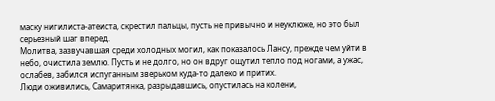маску нигилиста-атеиста, скрестил пальцы, пусть не привычно и неуклюже, но это был серьезный шаг вперед.
Молитва, зазвучавшая среди холодных могил, как показалось Лансу, прежде чем уйти в небо, очистила землю. Пусть и не долго, но он вдруг ощутил тепло под ногами, а ужас, ослабев, забился испуганным зверьком куда-то далеко и притих.
Люди оживились, Самаритянка, разрыдавшись, опустилась на колени,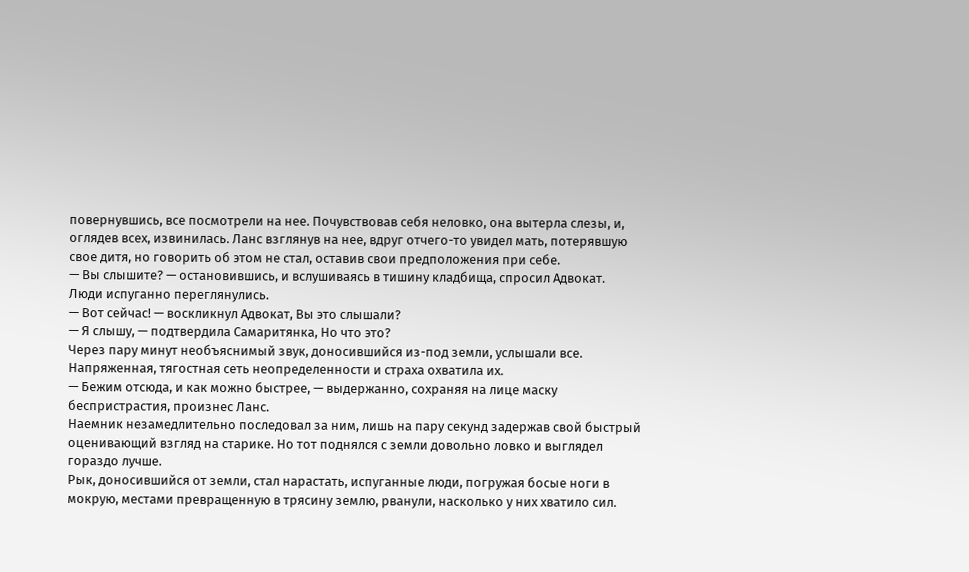повернувшись, все посмотрели на нее. Почувствовав себя неловко, она вытерла слезы, и, оглядев всех, извинилась. Ланс взглянув на нее, вдруг отчего-то увидел мать, потерявшую свое дитя, но говорить об этом не стал, оставив свои предположения при себе.
— Вы слышите? — остановившись, и вслушиваясь в тишину кладбища, спросил Адвокат.
Люди испуганно переглянулись.
— Вот сейчас! — воскликнул Адвокат, Вы это слышали?
— Я слышу, — подтвердила Самаритянка, Но что это?
Через пару минут необъяснимый звук, доносившийся из-под земли, услышали все. Напряженная, тягостная сеть неопределенности и страха охватила их.
— Бежим отсюда, и как можно быстрее, — выдержанно, сохраняя на лице маску беспристрастия, произнес Ланс.
Наемник незамедлительно последовал за ним, лишь на пару секунд задержав свой быстрый оценивающий взгляд на старике. Но тот поднялся с земли довольно ловко и выглядел гораздо лучше.
Рык, доносившийся от земли, стал нарастать, испуганные люди, погружая босые ноги в мокрую, местами превращенную в трясину землю, рванули, насколько у них хватило сил.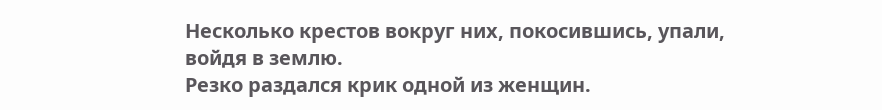Несколько крестов вокруг них, покосившись, упали, войдя в землю.
Резко раздался крик одной из женщин.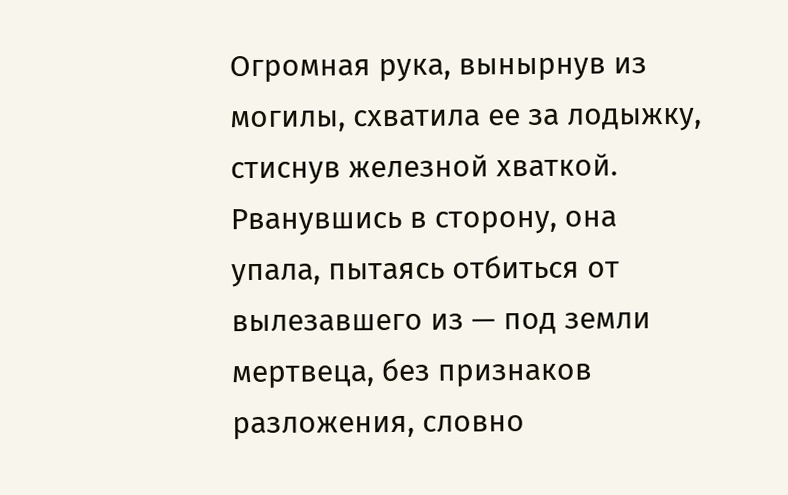Огромная рука, вынырнув из могилы, схватила ее за лодыжку, стиснув железной хваткой.
Рванувшись в сторону, она упала, пытаясь отбиться от вылезавшего из — под земли мертвеца, без признаков разложения, словно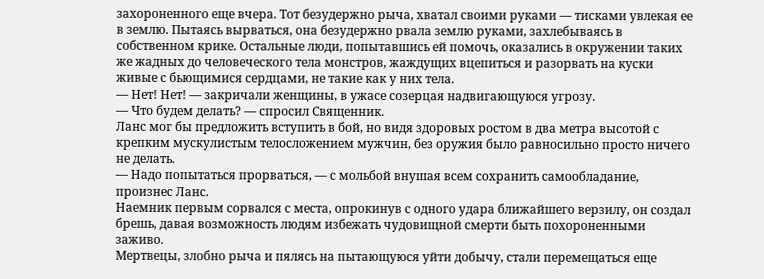захороненного еще вчера. Тот безудержно рыча, хватал своими руками — тисками увлекая ее в землю. Пытаясь вырваться, она безудержно рвала землю руками, захлебываясь в собственном крике. Остальные люди, попытавшись ей помочь, оказались в окружении таких же жадных до человеческого тела монстров, жаждущих вцепиться и разорвать на куски живые с бьющимися сердцами, не такие как у них тела.
— Нет! Нет! — закричали женщины, в ужасе созерцая надвигающуюся угрозу.
— Что будем делать? — спросил Священник.
Ланс мог бы предложить вступить в бой, но видя здоровых ростом в два метра высотой с крепким мускулистым телосложением мужчин, без оружия было равносильно просто ничего не делать.
— Надо попытаться прорваться, — с мольбой внушая всем сохранить самообладание, произнес Ланс.
Наемник первым сорвался с места, опрокинув с одного удара ближайшего верзилу, он создал брешь, давая возможность людям избежать чудовищной смерти быть похороненными заживо.
Мертвецы, злобно рыча и пялясь на пытающуюся уйти добычу, стали перемещаться еще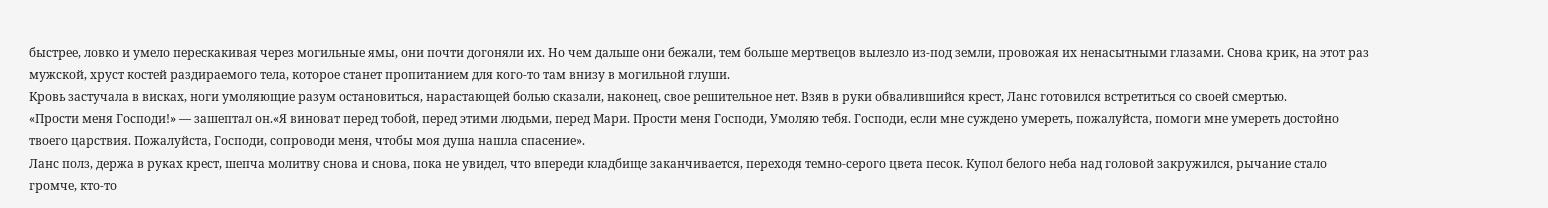быстрее, ловко и умело перескакивая через могильные ямы, они почти догоняли их. Но чем дальше они бежали, тем больше мертвецов вылезло из-под земли, провожая их ненасытными глазами. Снова крик, на этот раз мужской, хруст костей раздираемого тела, которое станет пропитанием для кого-то там внизу в могильной глуши.
Кровь застучала в висках, ноги умоляющие разум остановиться, нарастающей болью сказали, наконец, свое решительное нет. Взяв в руки обвалившийся крест, Ланс готовился встретиться со своей смертью.
«Прости меня Господи!» — зашептал он.«Я виноват перед тобой, перед этими людьми, перед Мари. Прости меня Господи, Умоляю тебя. Господи, если мне суждено умереть, пожалуйста, помоги мне умереть достойно твоего царствия. Пожалуйста, Господи, сопроводи меня, чтобы моя душа нашла спасение».
Ланс полз, держа в руках крест, шепча молитву снова и снова, пока не увидел, что впереди кладбище заканчивается, переходя темно-серого цвета песок. Купол белого неба над головой закружился, рычание стало громче, кто-то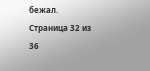бежал.
Страница 32 из 36